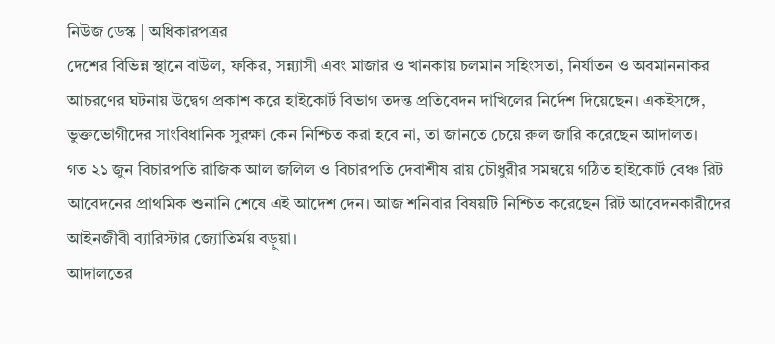নিউজ ডেস্ক | অধিকারপত্রর
দেশের বিভিন্ন স্থানে বাউল, ফকির, সন্ন্যাসী এবং মাজার ও খানকায় চলমান সহিংসতা, নির্যাতন ও অবমাননাকর আচরণের ঘটনায় উদ্বেগ প্রকাশ করে হাইকোর্ট বিভাগ তদন্ত প্রতিবেদন দাখিলের নির্দেশ দিয়েছেন। একইসঙ্গে, ভুক্তভোগীদের সাংবিধানিক সুরক্ষা কেন নিশ্চিত করা হবে না, তা জানতে চেয়ে রুল জারি করেছেন আদালত।
গত ২১ জুন বিচারপতি রাজিক আল জলিল ও বিচারপতি দেবাশীষ রায় চৌধুরীর সমন্বয়ে গঠিত হাইকোর্ট বেঞ্চ রিট আবেদনের প্রাথমিক শুনানি শেষে এই আদেশ দেন। আজ শনিবার বিষয়টি নিশ্চিত করেছেন রিট আবেদনকারীদের আইনজীবী ব্যারিস্টার জ্যোতির্ময় বড়ুয়া।
আদালতের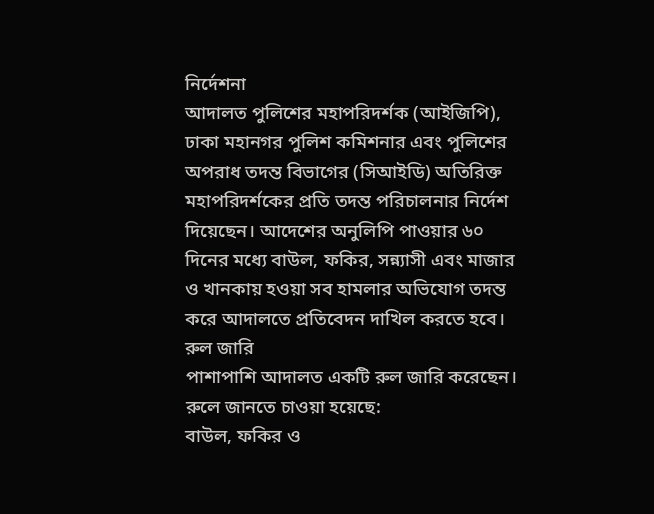নির্দেশনা
আদালত পুলিশের মহাপরিদর্শক (আইজিপি), ঢাকা মহানগর পুলিশ কমিশনার এবং পুলিশের অপরাধ তদন্ত বিভাগের (সিআইডি) অতিরিক্ত মহাপরিদর্শকের প্রতি তদন্ত পরিচালনার নির্দেশ দিয়েছেন। আদেশের অনুলিপি পাওয়ার ৬০ দিনের মধ্যে বাউল, ফকির, সন্ন্যাসী এবং মাজার ও খানকায় হওয়া সব হামলার অভিযোগ তদন্ত করে আদালতে প্রতিবেদন দাখিল করতে হবে।
রুল জারি
পাশাপাশি আদালত একটি রুল জারি করেছেন। রুলে জানতে চাওয়া হয়েছে:
বাউল, ফকির ও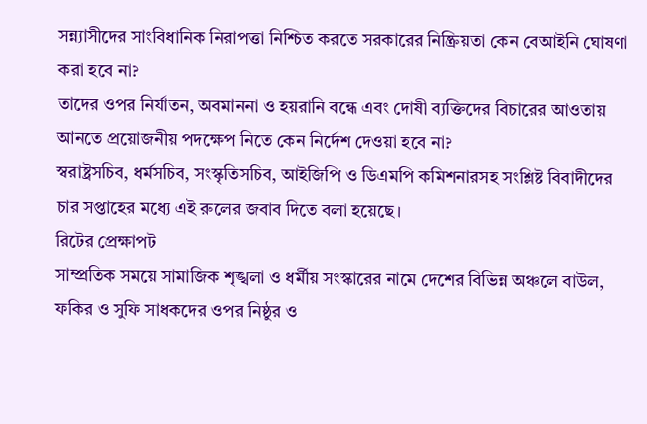সন্ন্যাসীদের সাংবিধানিক নিরাপত্তা নিশ্চিত করতে সরকারের নিষ্ক্রিয়তা কেন বেআইনি ঘোষণা করা হবে না?
তাদের ওপর নির্যাতন, অবমাননা ও হয়রানি বন্ধে এবং দোষী ব্যক্তিদের বিচারের আওতায় আনতে প্রয়োজনীয় পদক্ষেপ নিতে কেন নির্দেশ দেওয়া হবে না?
স্বরাষ্ট্রসচিব, ধর্মসচিব, সংস্কৃতিসচিব, আইজিপি ও ডিএমপি কমিশনারসহ সংশ্লিষ্ট বিবাদীদের চার সপ্তাহের মধ্যে এই রুলের জবাব দিতে বলা হয়েছে।
রিটের প্রেক্ষাপট
সাম্প্রতিক সময়ে সামাজিক শৃঙ্খলা ও ধর্মীয় সংস্কারের নামে দেশের বিভিন্ন অঞ্চলে বাউল, ফকির ও সুফি সাধকদের ওপর নিষ্ঠুর ও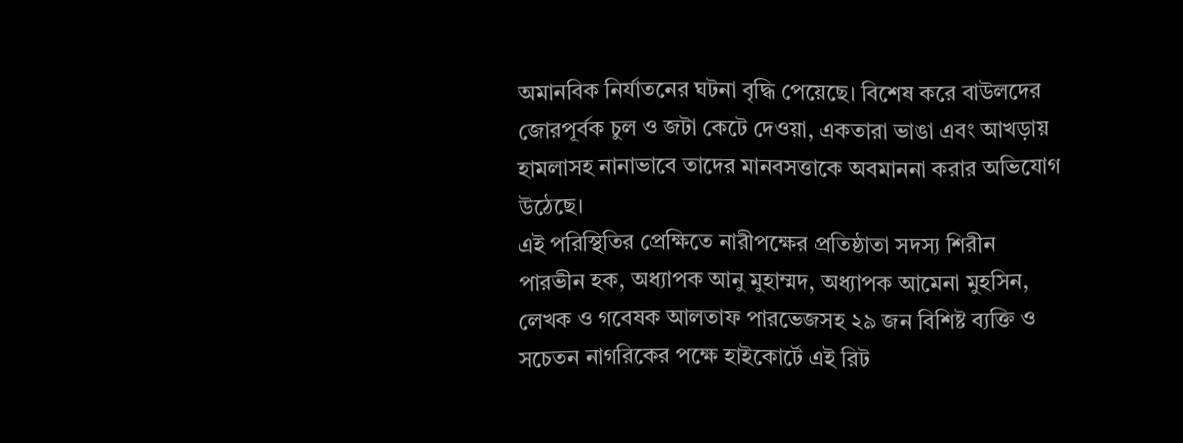অমানবিক নির্যাতনের ঘটনা বৃদ্ধি পেয়েছে। বিশেষ করে বাউলদের জোরপূর্বক চুল ও জটা কেটে দেওয়া, একতারা ভাঙা এবং আখড়ায় হামলাসহ নানাভাবে তাদের মানবসত্তাকে অবমাননা করার অভিযোগ উঠেছে।
এই পরিস্থিতির প্রেক্ষিতে নারীপক্ষের প্রতিষ্ঠাতা সদস্য শিরীন পারভীন হক, অধ্যাপক আনু মুহাম্মদ, অধ্যাপক আমেনা মুহসিন, লেখক ও গবেষক আলতাফ পারভেজসহ ২৯ জন বিশিষ্ট ব্যক্তি ও সচেতন নাগরিকের পক্ষে হাইকোর্টে এই রিট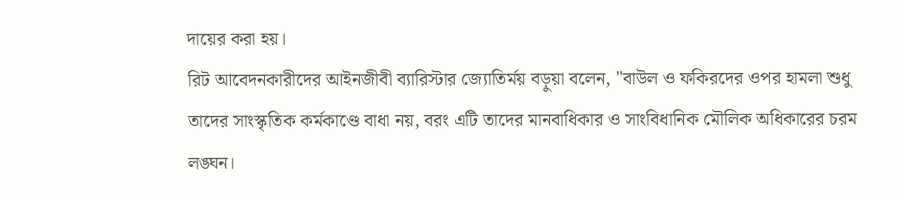দায়ের করা হয়।
রিট আবেদনকারীদের আইনজীবী ব্যারিস্টার জ্যোতির্ময় বড়ুয়া বলেন, "বাউল ও ফকিরদের ওপর হামলা শুধু তাদের সাংস্কৃতিক কর্মকাণ্ডে বাধা নয়, বরং এটি তাদের মানবাধিকার ও সাংবিধানিক মৌলিক অধিকারের চরম লঙ্ঘন।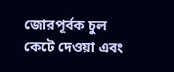জোরপূর্বক চুল কেটে দেওয়া এবং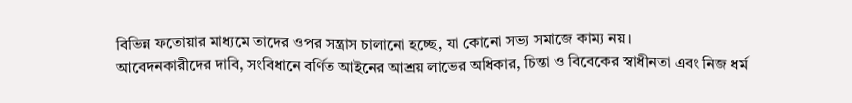বিভিন্ন ফতোয়ার মাধ্যমে তাদের ওপর সন্ত্রাস চালানো হচ্ছে, যা কোনো সভ্য সমাজে কাম্য নয়।
আবেদনকারীদের দাবি, সংবিধানে বর্ণিত আইনের আশ্রয় লাভের অধিকার, চিন্তা ও বিবেকের স্বাধীনতা এবং নিজ ধর্ম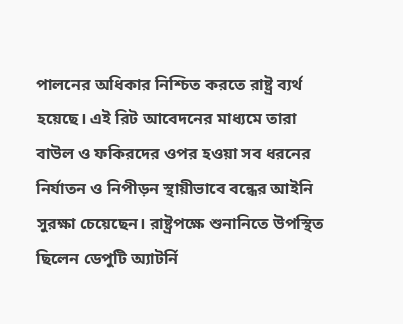পালনের অধিকার নিশ্চিত করতে রাষ্ট্র ব্যর্থ হয়েছে। এই রিট আবেদনের মাধ্যমে তারা বাউল ও ফকিরদের ওপর হওয়া সব ধরনের নির্যাতন ও নিপীড়ন স্থায়ীভাবে বন্ধের আইনি সুরক্ষা চেয়েছেন। রাষ্ট্রপক্ষে শুনানিতে উপস্থিত ছিলেন ডেপুটি অ্যাটর্নি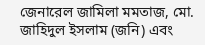জেনারেল জামিলা মমতাজ, মো. জাহিদুল ইসলাম (জনি) এবং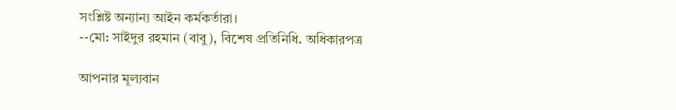সংশ্লিষ্ট অন্যান্য আইন কর্মকর্তারা।
--মো: সাইদুর রহমান (বাবু), বিশেষ প্রতিনিধি. অধিকারপত্র

আপনার মূল্যবান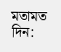মতামত দিন: